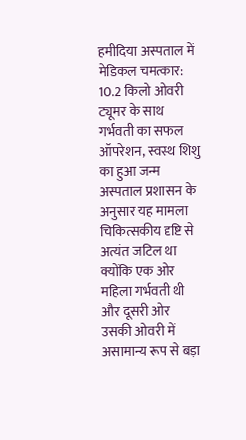हमीदिया अस्पताल में मेडिकल चमत्कार: 10.2 किलो ओवरी ट्यूमर के साथ गर्भवती का सफल ऑपरेशन, स्वस्थ शिशु का हुआ जन्म
अस्पताल प्रशासन के अनुसार यह मामला चिकित्सकीय दृष्टि से अत्यंत जटिल था क्योंकि एक ओर महिला गर्भवती थी और दूसरी ओर उसकी ओवरी में असामान्य रूप से बड़ा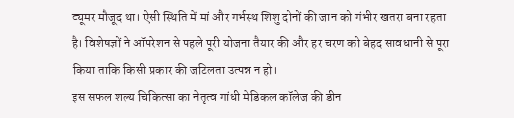ट्यूमर मौजूद था। ऐसी स्थिति में मां और गर्भस्थ शिशु दोनों की जान को गंभीर खतरा बना रहता है। विशेषज्ञों ने ऑपरेशन से पहले पूरी योजना तैयार की और हर चरण को बेहद सावधानी से पूरा किया ताकि किसी प्रकार की जटिलता उत्पन्न न हो।
इस सफल शल्य चिकित्सा का नेतृत्व गांधी मेडिकल कॉलेज की डीन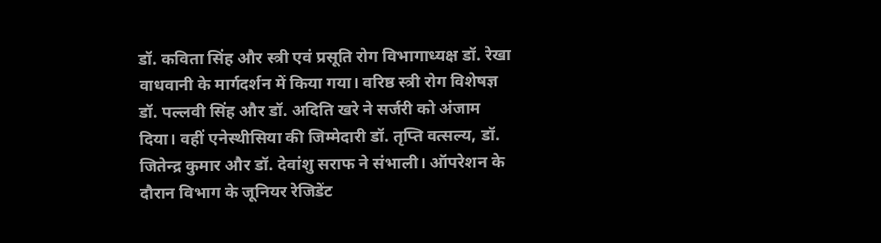डॉ. कविता सिंह और स्त्री एवं प्रसूति रोग विभागाध्यक्ष डॉ. रेखा वाधवानी के मार्गदर्शन में किया गया। वरिष्ठ स्त्री रोग विशेषज्ञ डॉ. पल्लवी सिंह और डॉ. अदिति खरे ने सर्जरी को अंजाम दिया। वहीं एनेस्थीसिया की जिम्मेदारी डॉ. तृप्ति वत्सल्य, डॉ. जितेन्द्र कुमार और डॉ. देवांशु सराफ ने संभाली। ऑपरेशन के दौरान विभाग के जूनियर रेजिडेंट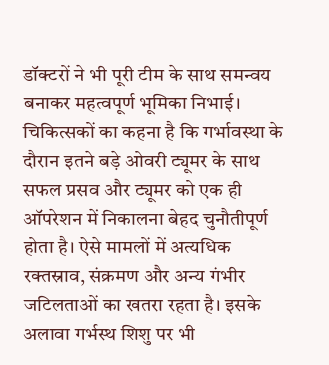डॉक्टरों ने भी पूरी टीम के साथ समन्वय बनाकर महत्वपूर्ण भूमिका निभाई।
चिकित्सकों का कहना है कि गर्भावस्था के दौरान इतने बड़े ओवरी ट्यूमर के साथ सफल प्रसव और ट्यूमर को एक ही ऑपरेशन में निकालना बेहद चुनौतीपूर्ण होता है। ऐसे मामलों में अत्यधिक रक्तस्राव, संक्रमण और अन्य गंभीर जटिलताओं का खतरा रहता है। इसके अलावा गर्भस्थ शिशु पर भी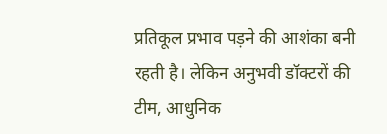प्रतिकूल प्रभाव पड़ने की आशंका बनी रहती है। लेकिन अनुभवी डॉक्टरों की टीम, आधुनिक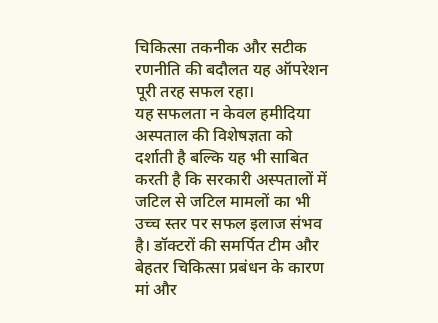चिकित्सा तकनीक और सटीक रणनीति की बदौलत यह ऑपरेशन पूरी तरह सफल रहा।
यह सफलता न केवल हमीदिया अस्पताल की विशेषज्ञता को दर्शाती है बल्कि यह भी साबित करती है कि सरकारी अस्पतालों में जटिल से जटिल मामलों का भी उच्च स्तर पर सफल इलाज संभव है। डॉक्टरों की समर्पित टीम और बेहतर चिकित्सा प्रबंधन के कारण मां और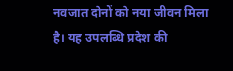नवजात दोनों को नया जीवन मिला है। यह उपलब्धि प्रदेश की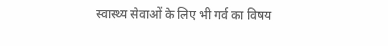स्वास्थ्य सेवाओं के लिए भी गर्व का विषय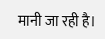मानी जा रही है।